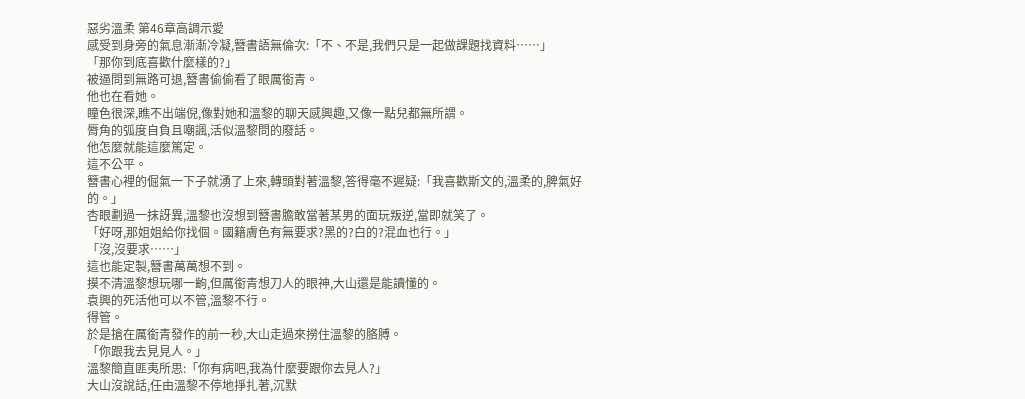惡劣溫柔 第46章高調示愛
感受到身旁的氣息漸漸冷凝,簪書語無倫次:「不、不是,我們只是一起做課題找資料……」
「那你到底喜歡什麼樣的?」
被逼問到無路可退,簪書偷偷看了眼厲銜青。
他也在看她。
瞳色很深,瞧不出端倪,像對她和溫黎的聊天感興趣,又像一點兒都無所謂。
脣角的弧度自負且嘲諷,活似溫黎問的廢話。
他怎麼就能這麼篤定。
這不公平。
簪書心裡的倔氣一下子就湧了上來,轉頭對著溫黎,答得毫不遲疑:「我喜歡斯文的,溫柔的,脾氣好的。」
杏眼劃過一抹訝異,溫黎也沒想到簪書膽敢當著某男的面玩叛逆,當即就笑了。
「好呀,那姐姐給你找個。國籍膚色有無要求?黑的?白的?混血也行。」
「沒,沒要求……」
這也能定製,簪書萬萬想不到。
摸不清溫黎想玩哪一齣,但厲銜青想刀人的眼神,大山還是能讀懂的。
袁興的死活他可以不管,溫黎不行。
得管。
於是搶在厲銜青發作的前一秒,大山走過來撈住溫黎的胳膊。
「你跟我去見見人。」
溫黎簡直匪夷所思:「你有病吧,我為什麼要跟你去見人?」
大山沒說話,任由溫黎不停地掙扎著,沉默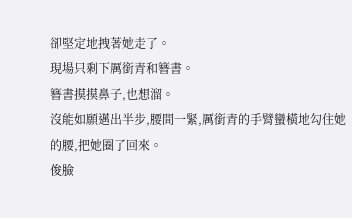卻堅定地拽著她走了。
現場只剩下厲銜青和簪書。
簪書摸摸鼻子,也想溜。
沒能如願邁出半步,腰間一緊,厲銜青的手臂蠻橫地勾住她的腰,把她圈了回來。
俊臉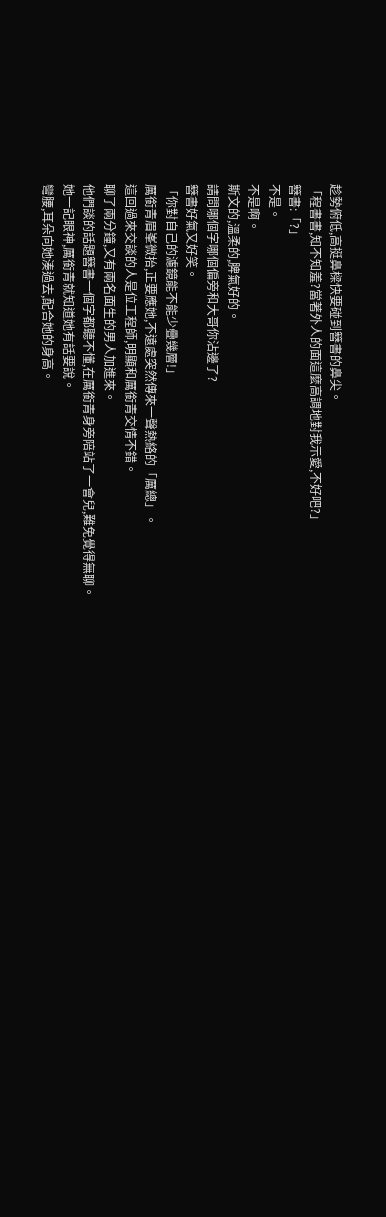趁勢俯低,高挺鼻樑快要碰到簪書的鼻尖。
「程書書,知不知羞?當著外人的面這麼高調地對我示愛,不好吧?」
簪書:「?」
不是。
不是啊。
斯文的,溫柔的,脾氣好的。
請問哪個字哪個偏旁和大哥你沾邊了?
簪書好氣又好笑。
「你對自己的濾鏡能不能少疊幾層!」
厲銜青眉峯微抬,正要應她,不遠處突然傳來一聲熱絡的「厲總」。
這回過來交談的人是位工程師,明顯和厲銜青交情不錯。
聊了兩分鐘,又有兩名面生的男人加進來。
他們談的話題簪書一個字都聽不懂,在厲銜青身旁陪站了一會兒,難免覺得無聊。
她一記眼神,厲銜青就知道她有話要說。
彎腰,耳朵向她湊過去,配合她的身高。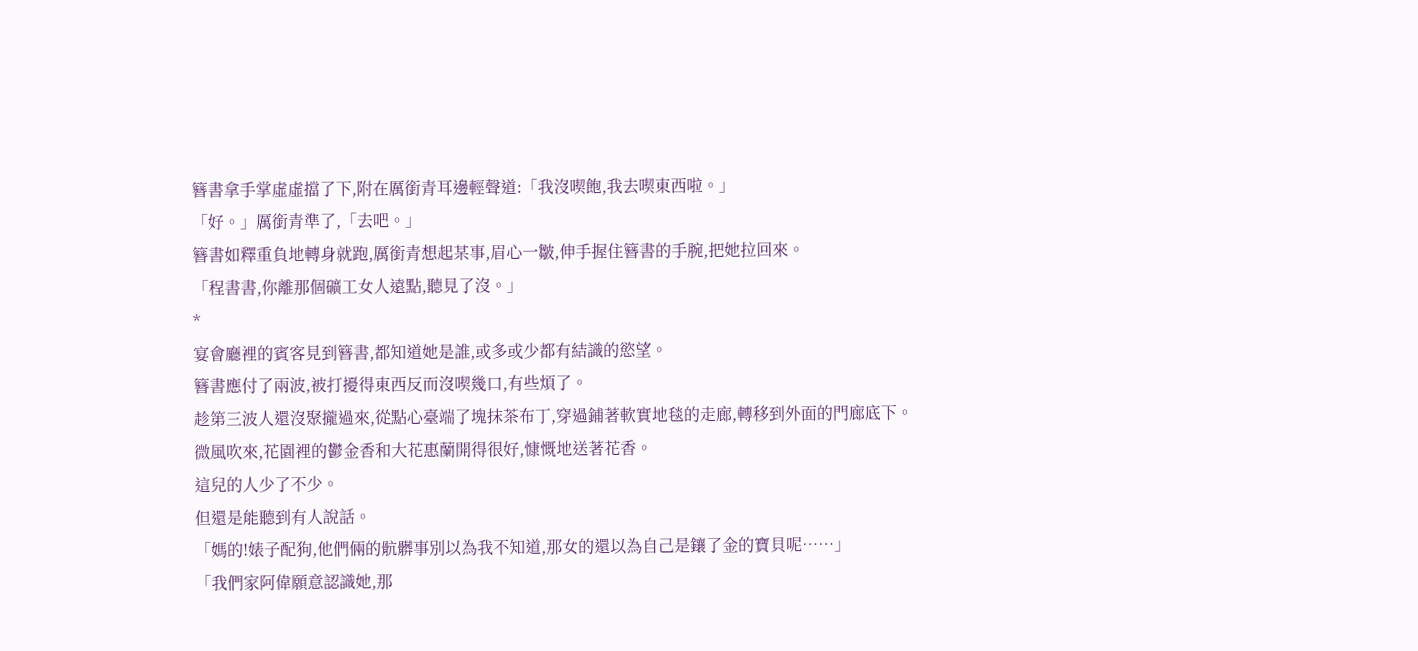簪書拿手掌虛虛擋了下,附在厲銜青耳邊輕聲道:「我沒喫飽,我去喫東西啦。」
「好。」厲銜青準了,「去吧。」
簪書如釋重負地轉身就跑,厲銜青想起某事,眉心一皺,伸手握住簪書的手腕,把她拉回來。
「程書書,你離那個礦工女人遠點,聽見了沒。」
*
宴會廳裡的賓客見到簪書,都知道她是誰,或多或少都有結識的慾望。
簪書應付了兩波,被打擾得東西反而沒喫幾口,有些煩了。
趁第三波人還沒聚攏過來,從點心臺端了塊抹茶布丁,穿過鋪著軟實地毯的走廊,轉移到外面的門廊底下。
微風吹來,花園裡的鬱金香和大花惠蘭開得很好,慷慨地送著花香。
這兒的人少了不少。
但還是能聽到有人說話。
「媽的!婊子配狗,他們倆的骯髒事別以為我不知道,那女的還以為自己是鑲了金的寶貝呢……」
「我們家阿偉願意認識她,那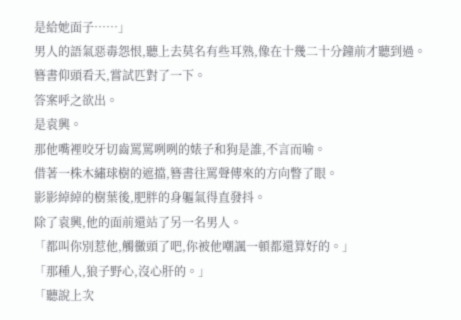是給她面子……」
男人的語氣惡毒怨恨,聽上去莫名有些耳熟,像在十幾二十分鐘前才聽到過。
簪書仰頭看天,嘗試匹對了一下。
答案呼之欲出。
是袁興。
那他嘴裡咬牙切齒罵罵咧咧的婊子和狗是誰,不言而喻。
借著一株木繡球樹的遮擋,簪書往罵聲傳來的方向瞥了眼。
影影綽綽的樹葉後,肥胖的身軀氣得直發抖。
除了袁興,他的面前還站了另一名男人。
「都叫你別惹他,觸黴頭了吧,你被他嘲諷一頓都還算好的。」
「那種人,狼子野心,沒心肝的。」
「聽說上次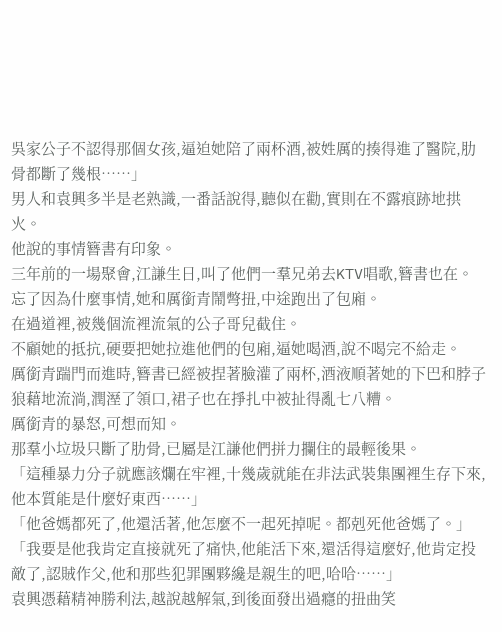吳家公子不認得那個女孩,逼迫她陪了兩杯酒,被姓厲的揍得進了醫院,肋骨都斷了幾根……」
男人和袁興多半是老熟識,一番話說得,聽似在勸,實則在不露痕跡地拱火。
他說的事情簪書有印象。
三年前的一場聚會,江謙生日,叫了他們一羣兄弟去KTV唱歌,簪書也在。
忘了因為什麼事情,她和厲銜青鬧彆扭,中途跑出了包廂。
在過道裡,被幾個流裡流氣的公子哥兒截住。
不顧她的抵抗,硬要把她拉進他們的包廂,逼她喝酒,說不喝完不給走。
厲銜青踹門而進時,簪書已經被捏著臉灌了兩杯,酒液順著她的下巴和脖子狼藉地流淌,潤溼了領口,裙子也在掙扎中被扯得亂七八糟。
厲銜青的暴怒,可想而知。
那羣小垃圾只斷了肋骨,已屬是江謙他們拼力攔住的最輕後果。
「這種暴力分子就應該爛在牢裡,十幾歲就能在非法武裝集團裡生存下來,他本質能是什麼好東西……」
「他爸媽都死了,他還活著,他怎麼不一起死掉呢。都剋死他爸媽了。」
「我要是他我肯定直接就死了痛快,他能活下來,還活得這麼好,他肯定投敵了,認賊作父,他和那些犯罪團夥纔是親生的吧,哈哈……」
袁興憑藉精神勝利法,越說越解氣,到後面發出過癮的扭曲笑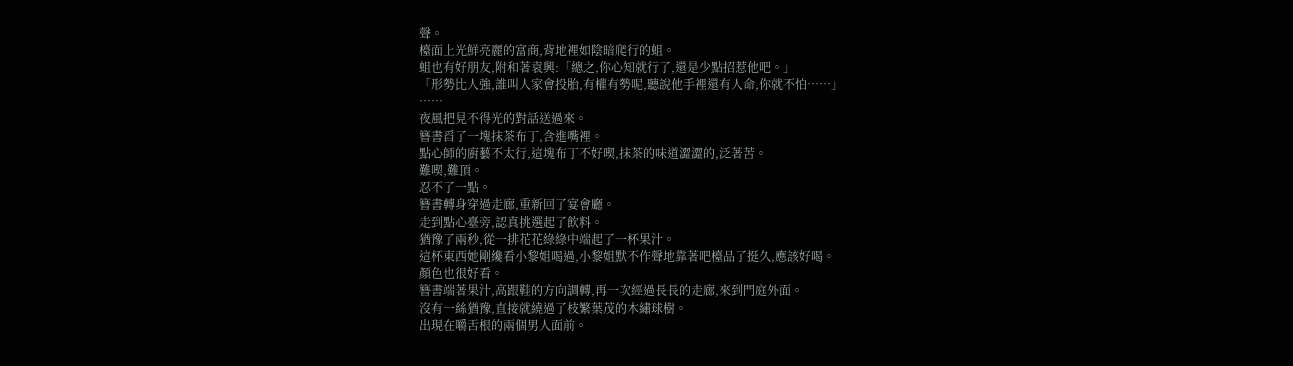聲。
檯面上光鮮亮麗的富商,背地裡如陰暗爬行的蛆。
蛆也有好朋友,附和著袁興:「總之,你心知就行了,還是少點招惹他吧。」
「形勢比人強,誰叫人家會投胎,有權有勢呢,聽說他手裡還有人命,你就不怕……」
……
夜風把見不得光的對話送過來。
簪書舀了一塊抹茶布丁,含進嘴裡。
點心師的廚藝不太行,這塊布丁不好喫,抹茶的味道澀澀的,泛著苦。
難喫,難頂。
忍不了一點。
簪書轉身穿過走廊,重新回了宴會廳。
走到點心臺旁,認真挑選起了飲料。
猶豫了兩秒,從一排花花綠綠中端起了一杯果汁。
這杯東西她剛纔看小黎姐喝過,小黎姐默不作聲地靠著吧檯品了挺久,應該好喝。
顏色也很好看。
簪書端著果汁,高跟鞋的方向調轉,再一次經過長長的走廊,來到門庭外面。
沒有一絲猶豫,直接就繞過了枝繁葉茂的木繡球樹。
出現在嚼舌根的兩個男人面前。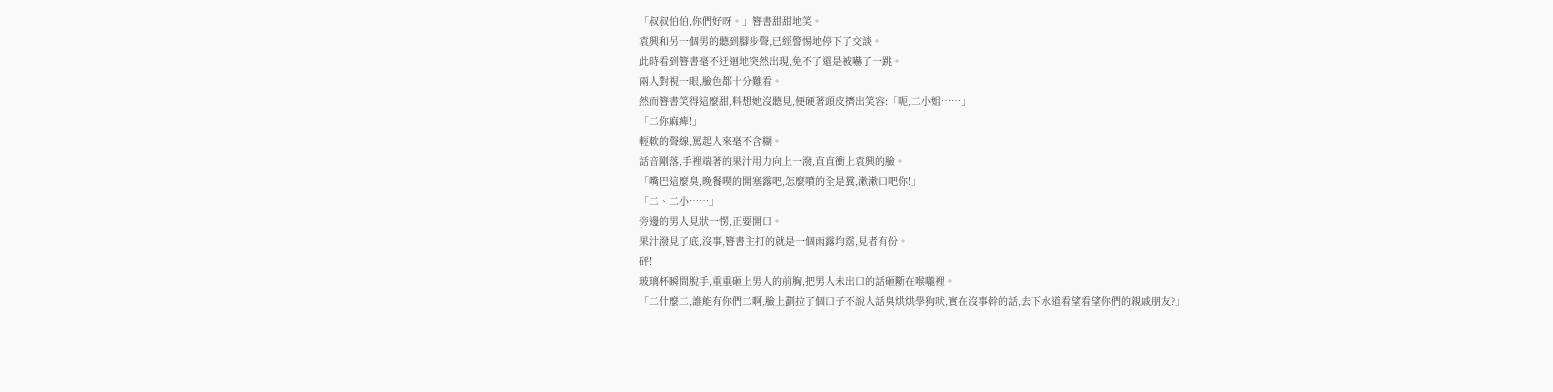「叔叔伯伯,你們好呀。」簪書甜甜地笑。
袁興和另一個男的聽到腳步聲,已經警惕地停下了交談。
此時看到簪書毫不迂迴地突然出現,免不了還是被嚇了一跳。
兩人對視一眼,臉色都十分難看。
然而簪書笑得這麼甜,料想她沒聽見,便硬著頭皮擠出笑容:「呃,二小姐……」
「二你麻痺!」
輕軟的聲線,罵起人來毫不含糊。
話音剛落,手裡端著的果汁用力向上一潑,直直衝上袁興的臉。
「嘴巴這麼臭,晚餐喫的開塞露吧,怎麼噴的全是糞,漱漱口吧你!」
「二、二小……」
旁邊的男人見狀一愣,正要開口。
果汁潑見了底,沒事,簪書主打的就是一個雨露均霑,見者有份。
砰!
玻璃杯瞬間脫手,重重砸上男人的前胸,把男人未出口的話砸斷在喉嚨裡。
「二什麼二,誰能有你們二啊,臉上劃拉了個口子不說人話臭烘烘學狗吠,實在沒事幹的話,去下水道看望看望你們的親戚朋友?」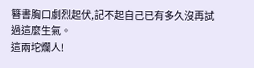簪書胸口劇烈起伏,記不起自己已有多久沒再試過這麼生氣。
這兩坨爛人!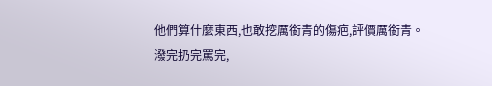他們算什麼東西,也敢挖厲銜青的傷疤,評價厲銜青。
潑完扔完罵完,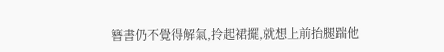簪書仍不覺得解氣,拎起裙擺,就想上前抬腿踹他